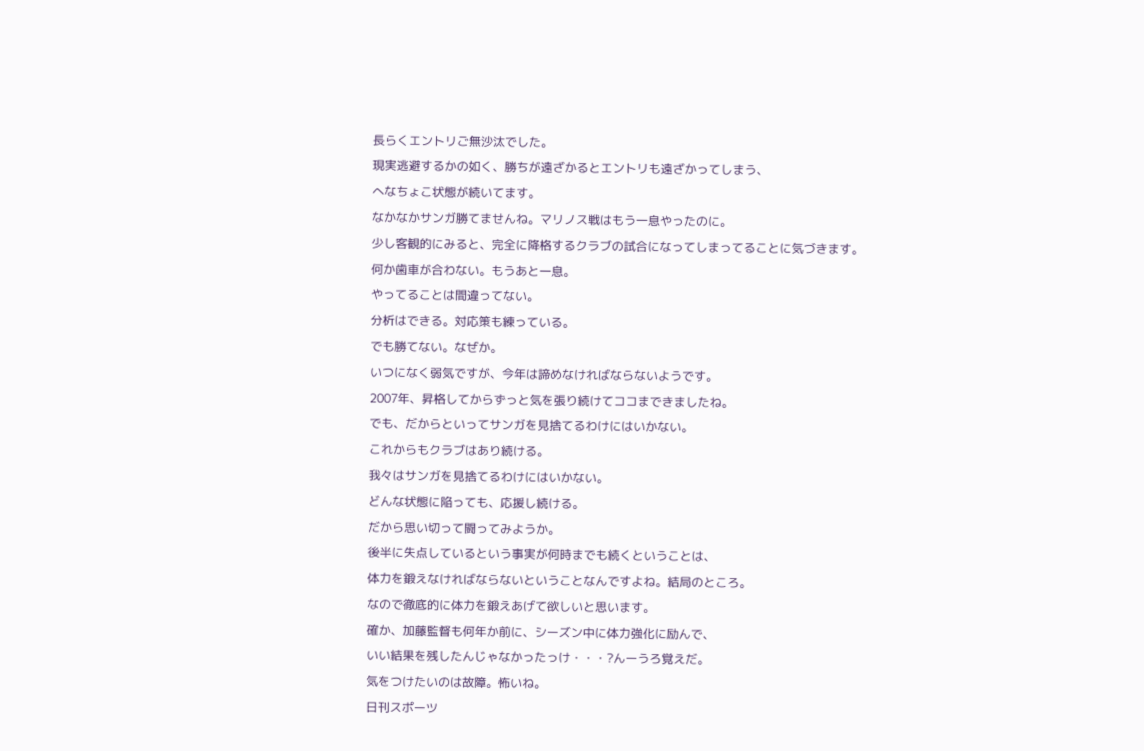長らくエントリご無沙汰でした。
現実逃避するかの如く、勝ちが遠ざかるとエントリも遠ざかってしまう、
へなちょこ状態が続いてます。
なかなかサンガ勝てませんね。マリノス戦はもう一息やったのに。
少し客観的にみると、完全に降格するクラブの試合になってしまってることに気づきます。
何か歯車が合わない。もうあと一息。
やってることは間違ってない。
分析はできる。対応策も練っている。
でも勝てない。なぜか。
いつになく弱気ですが、今年は諦めなければならないようです。
2007年、昇格してからずっと気を張り続けてココまできましたね。
でも、だからといってサンガを見捨てるわけにはいかない。
これからもクラブはあり続ける。
我々はサンガを見捨てるわけにはいかない。
どんな状態に陥っても、応援し続ける。
だから思い切って闘ってみようか。
後半に失点しているという事実が何時までも続くということは、
体力を鍛えなければならないということなんですよね。結局のところ。
なので徹底的に体力を鍛えあげて欲しいと思います。
確か、加藤監督も何年か前に、シーズン中に体力強化に励んで、
いい結果を残したんじゃなかったっけ・・・?んーうろ覚えだ。
気をつけたいのは故障。怖いね。
日刊スポーツ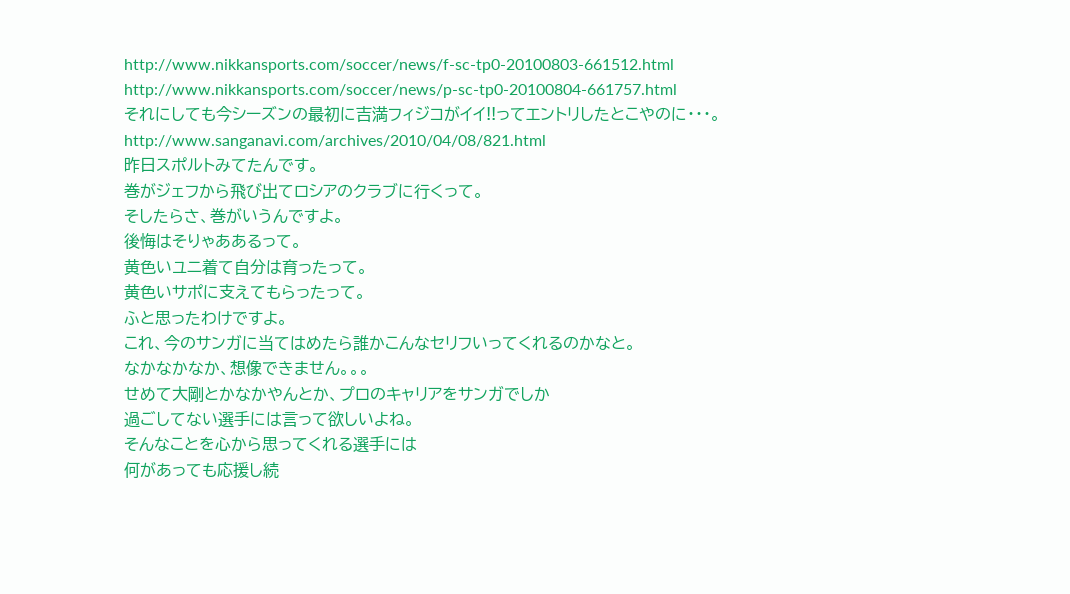http://www.nikkansports.com/soccer/news/f-sc-tp0-20100803-661512.html
http://www.nikkansports.com/soccer/news/p-sc-tp0-20100804-661757.html
それにしても今シーズンの最初に吉満フィジコがイイ!!ってエントリしたとこやのに・・・。
http://www.sanganavi.com/archives/2010/04/08/821.html
昨日スポルトみてたんです。
巻がジェフから飛び出てロシアのクラブに行くって。
そしたらさ、巻がいうんですよ。
後悔はそりゃああるって。
黄色いユニ着て自分は育ったって。
黄色いサポに支えてもらったって。
ふと思ったわけですよ。
これ、今のサンガに当てはめたら誰かこんなセリフいってくれるのかなと。
なかなかなか、想像できません。。。
せめて大剛とかなかやんとか、プロのキャリアをサンガでしか
過ごしてない選手には言って欲しいよね。
そんなことを心から思ってくれる選手には
何があっても応援し続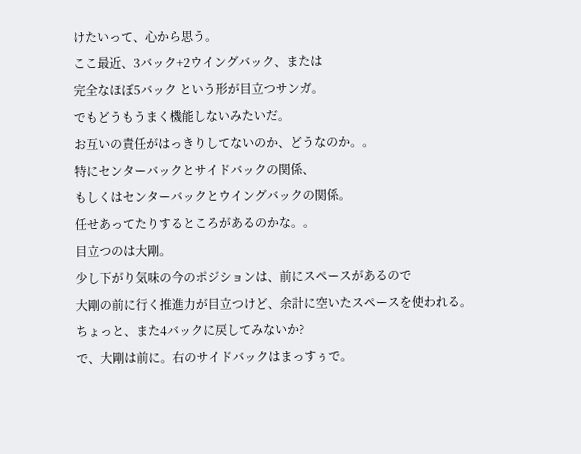けたいって、心から思う。
ここ最近、3バック+2ウイングバック、または
完全なほぼ5バック という形が目立つサンガ。
でもどうもうまく機能しないみたいだ。
お互いの責任がはっきりしてないのか、どうなのか。。
特にセンターバックとサイドバックの関係、
もしくはセンターバックとウイングバックの関係。
任せあってたりするところがあるのかな。。
目立つのは大剛。
少し下がり気味の今のポジションは、前にスペースがあるので
大剛の前に行く推進力が目立つけど、余計に空いたスペースを使われる。
ちょっと、また4バックに戻してみないか?
で、大剛は前に。右のサイドバックはまっすぅで。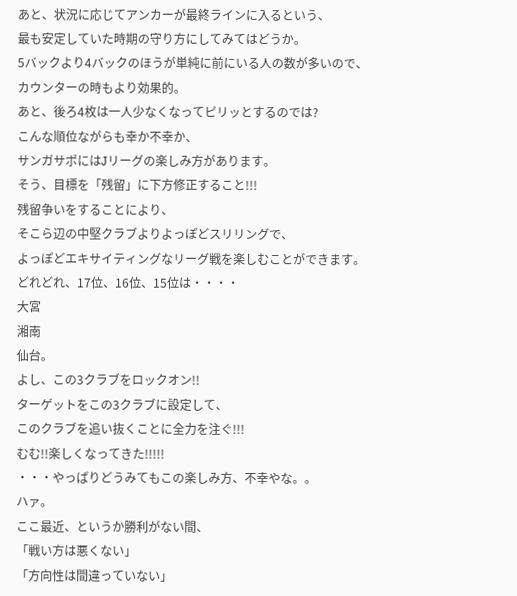あと、状況に応じてアンカーが最終ラインに入るという、
最も安定していた時期の守り方にしてみてはどうか。
5バックより4バックのほうが単純に前にいる人の数が多いので、
カウンターの時もより効果的。
あと、後ろ4枚は一人少なくなってピリッとするのでは?
こんな順位ながらも幸か不幸か、
サンガサポにはJリーグの楽しみ方があります。
そう、目標を「残留」に下方修正すること!!!
残留争いをすることにより、
そこら辺の中堅クラブよりよっぽどスリリングで、
よっぽどエキサイティングなリーグ戦を楽しむことができます。
どれどれ、17位、16位、15位は・・・・
大宮
湘南
仙台。
よし、この3クラブをロックオン!!
ターゲットをこの3クラブに設定して、
このクラブを追い抜くことに全力を注ぐ!!!
むむ!!楽しくなってきた!!!!!
・・・やっぱりどうみてもこの楽しみ方、不幸やな。。
ハァ。
ここ最近、というか勝利がない間、
「戦い方は悪くない」
「方向性は間違っていない」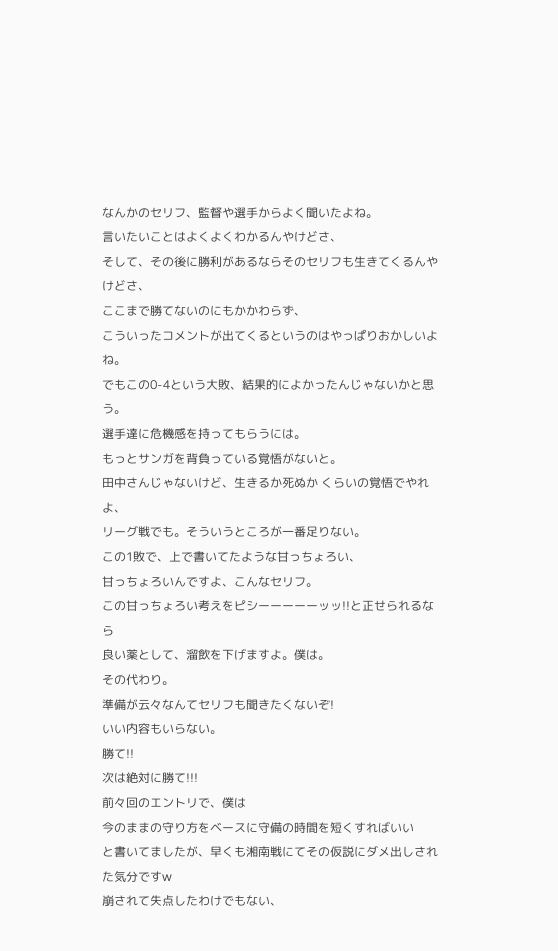なんかのセリフ、監督や選手からよく聞いたよね。
言いたいことはよくよくわかるんやけどさ、
そして、その後に勝利があるならそのセリフも生きてくるんやけどさ、
ここまで勝てないのにもかかわらず、
こういったコメントが出てくるというのはやっぱりおかしいよね。
でもこの0-4という大敗、結果的によかったんじゃないかと思う。
選手達に危機感を持ってもらうには。
もっとサンガを背負っている覚悟がないと。
田中さんじゃないけど、生きるか死ぬか くらいの覚悟でやれよ、
リーグ戦でも。そういうところが一番足りない。
この1敗で、上で書いてたような甘っちょろい、
甘っちょろいんですよ、こんなセリフ。
この甘っちょろい考えをピシーーーーーッッ!!と正せられるなら
良い薬として、溜飲を下げますよ。僕は。
その代わり。
準備が云々なんてセリフも聞きたくないぞ!
いい内容もいらない。
勝て!!
次は絶対に勝て!!!
前々回のエントリで、僕は
今のままの守り方をベースに守備の時間を短くすればいい
と書いてましたが、早くも湘南戦にてその仮説にダメ出しされた気分ですw
崩されて失点したわけでもない、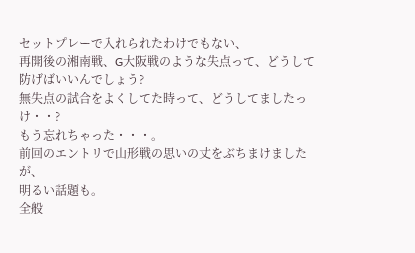セットプレーで入れられたわけでもない、
再開後の湘南戦、G大阪戦のような失点って、どうして防げばいいんでしょう?
無失点の試合をよくしてた時って、どうしてましたっけ・・?
もう忘れちゃった・・・。
前回のエントリで山形戦の思いの丈をぶちまけましたが、
明るい話題も。
全般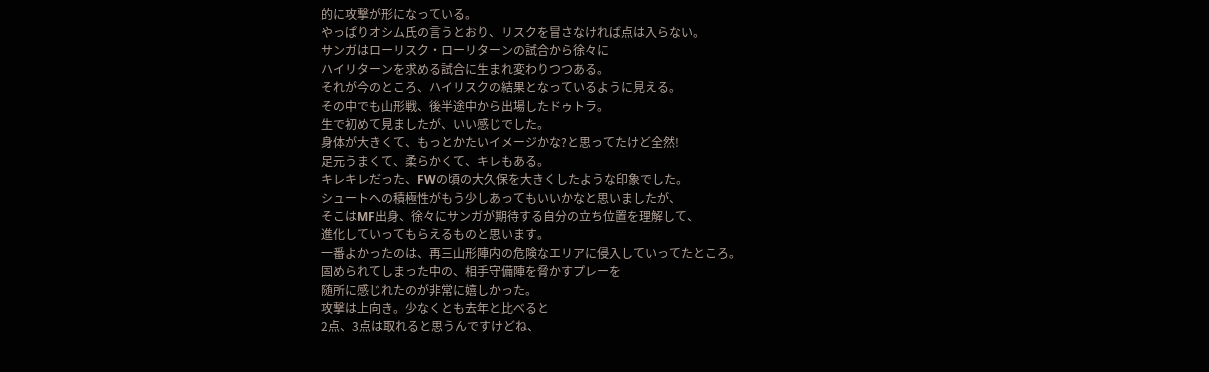的に攻撃が形になっている。
やっぱりオシム氏の言うとおり、リスクを冒さなければ点は入らない。
サンガはローリスク・ローリターンの試合から徐々に
ハイリターンを求める試合に生まれ変わりつつある。
それが今のところ、ハイリスクの結果となっているように見える。
その中でも山形戦、後半途中から出場したドゥトラ。
生で初めて見ましたが、いい感じでした。
身体が大きくて、もっとかたいイメージかな?と思ってたけど全然!
足元うまくて、柔らかくて、キレもある。
キレキレだった、FWの頃の大久保を大きくしたような印象でした。
シュートへの積極性がもう少しあってもいいかなと思いましたが、
そこはMF出身、徐々にサンガが期待する自分の立ち位置を理解して、
進化していってもらえるものと思います。
一番よかったのは、再三山形陣内の危険なエリアに侵入していってたところ。
固められてしまった中の、相手守備陣を脅かすプレーを
随所に感じれたのが非常に嬉しかった。
攻撃は上向き。少なくとも去年と比べると
2点、3点は取れると思うんですけどね、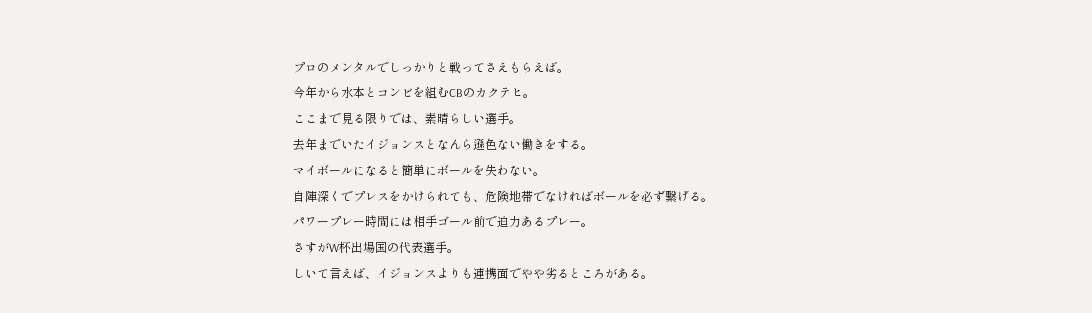プロのメンタルでしっかりと戦ってさえもらえば。
今年から水本とコンビを組むCBのカクテヒ。
ここまで見る限りでは、素晴らしい選手。
去年までいたイジョンスとなんら遜色ない働きをする。
マイボールになると簡単にボールを失わない。
自陣深くでプレスをかけられても、危険地帯でなければボールを必ず繋げる。
パワープレー時間には相手ゴール前で迫力あるプレー。
さすがW杯出場国の代表選手。
しいて言えば、イジョンスよりも連携面でやや劣るところがある。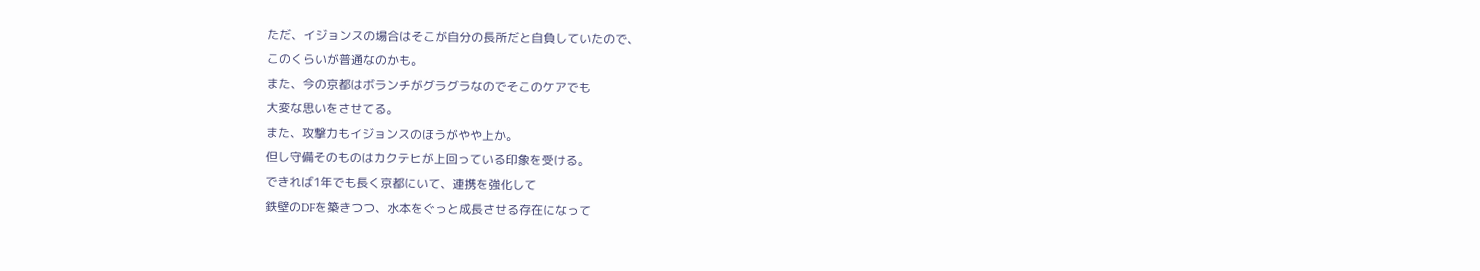ただ、イジョンスの場合はそこが自分の長所だと自負していたので、
このくらいが普通なのかも。
また、今の京都はボランチがグラグラなのでそこのケアでも
大変な思いをさせてる。
また、攻撃力もイジョンスのほうがやや上か。
但し守備そのものはカクテヒが上回っている印象を受ける。
できれば1年でも長く京都にいて、連携を強化して
鉄壁のDFを築きつつ、水本をぐっと成長させる存在になって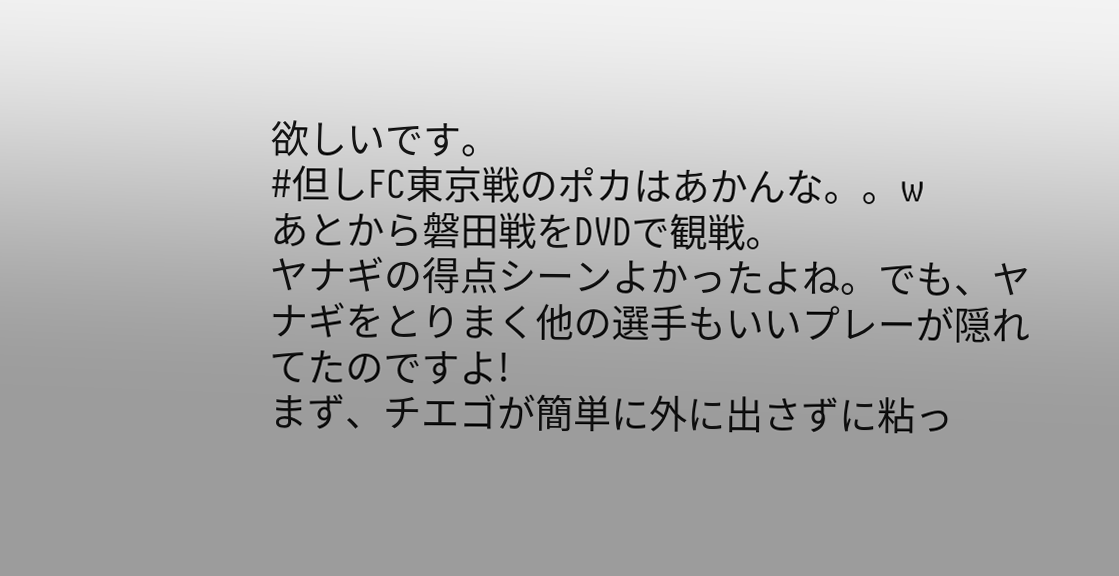欲しいです。
#但しFC東京戦のポカはあかんな。。w
あとから磐田戦をDVDで観戦。
ヤナギの得点シーンよかったよね。でも、ヤナギをとりまく他の選手もいいプレーが隠れてたのですよ!
まず、チエゴが簡単に外に出さずに粘っ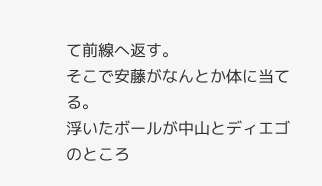て前線へ返す。
そこで安藤がなんとか体に当てる。
浮いたボールが中山とディエゴのところ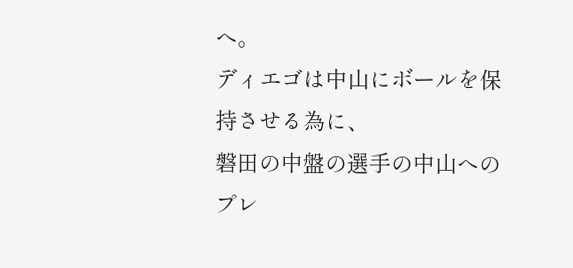へ。
ディエゴは中山にボールを保持させる為に、
磐田の中盤の選手の中山へのプレ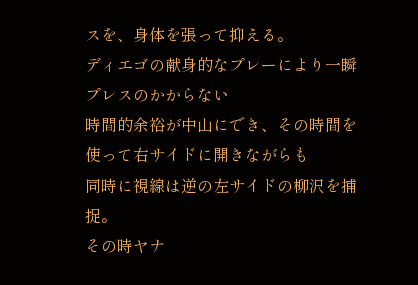スを、身体を張って抑える。
ディエゴの献身的なプレーにより一瞬プレスのかからない
時間的余裕が中山にでき、その時間を使って右サイドに開きながらも
同時に視線は逆の左サイドの柳沢を捕捉。
その時ヤナ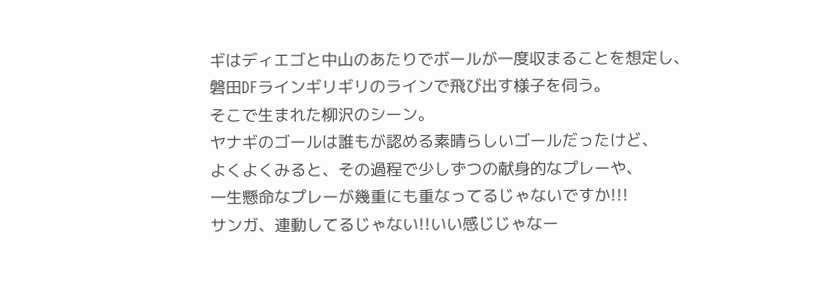ギはディエゴと中山のあたりでボールが一度収まることを想定し、
磐田DFラインギリギリのラインで飛び出す様子を伺う。
そこで生まれた柳沢のシーン。
ヤナギのゴールは誰もが認める素晴らしいゴールだったけど、
よくよくみると、その過程で少しずつの献身的なプレーや、
一生懸命なプレーが幾重にも重なってるじゃないですか!!!
サンガ、連動してるじゃない!!いい感じじゃなー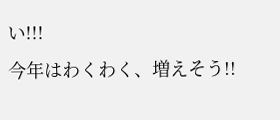い!!!
今年はわくわく、増えそう!!